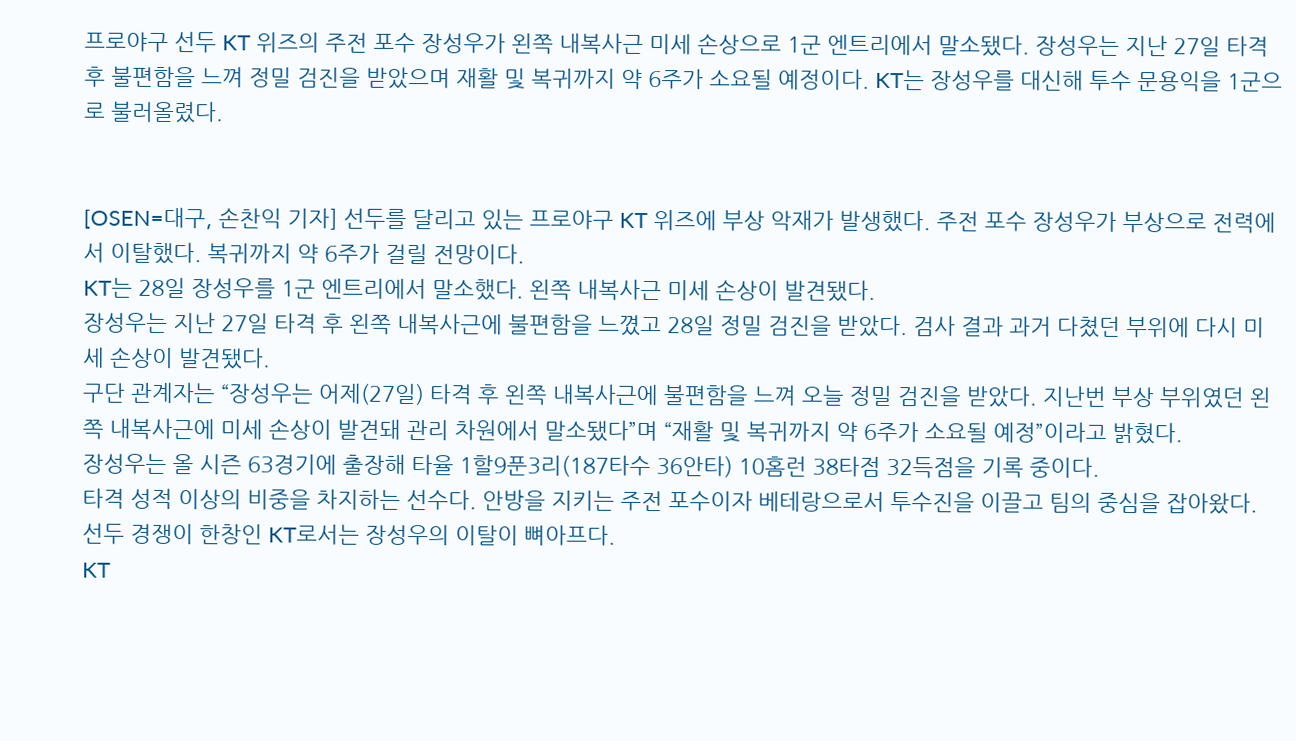프로야구 선두 KT 위즈의 주전 포수 장성우가 왼쪽 내복사근 미세 손상으로 1군 엔트리에서 말소됐다. 장성우는 지난 27일 타격 후 불편함을 느껴 정밀 검진을 받았으며 재활 및 복귀까지 약 6주가 소요될 예정이다. KT는 장성우를 대신해 투수 문용익을 1군으로 불러올렸다.


[OSEN=대구, 손찬익 기자] 선두를 달리고 있는 프로야구 KT 위즈에 부상 악재가 발생했다. 주전 포수 장성우가 부상으로 전력에서 이탈했다. 복귀까지 약 6주가 걸릴 전망이다.
KT는 28일 장성우를 1군 엔트리에서 말소했다. 왼쪽 내복사근 미세 손상이 발견됐다.
장성우는 지난 27일 타격 후 왼쪽 내복사근에 불편함을 느꼈고 28일 정밀 검진을 받았다. 검사 결과 과거 다쳤던 부위에 다시 미세 손상이 발견됐다.
구단 관계자는 “장성우는 어제(27일) 타격 후 왼쪽 내복사근에 불편함을 느껴 오늘 정밀 검진을 받았다. 지난번 부상 부위였던 왼쪽 내복사근에 미세 손상이 발견돼 관리 차원에서 말소됐다”며 “재활 및 복귀까지 약 6주가 소요될 예정”이라고 밝혔다.
장성우는 올 시즌 63경기에 출장해 타율 1할9푼3리(187타수 36안타) 10홈런 38타점 32득점을 기록 중이다.
타격 성적 이상의 비중을 차지하는 선수다. 안방을 지키는 주전 포수이자 베테랑으로서 투수진을 이끌고 팀의 중심을 잡아왔다. 선두 경쟁이 한창인 KT로서는 장성우의 이탈이 뼈아프다.
KT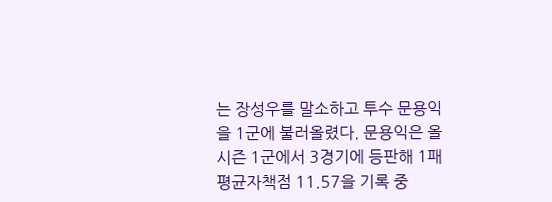는 장성우를 말소하고 투수 문용익을 1군에 불러올렸다. 문용익은 올 시즌 1군에서 3경기에 등판해 1패 평균자책점 11.57을 기록 중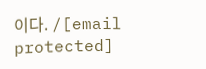이다. /[email protected]